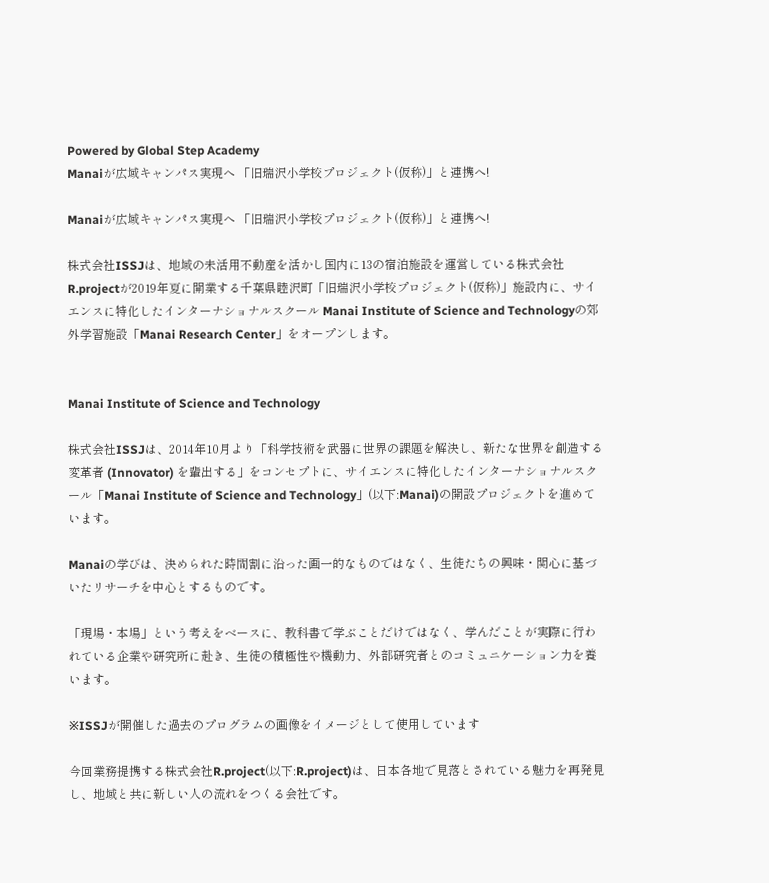Powered by Global Step Academy
Manaiが広域キャンパス実現へ 「旧瑞沢小学校プロジェクト(仮称)」と連携へ!

Manaiが広域キャンパス実現へ 「旧瑞沢小学校プロジェクト(仮称)」と連携へ!

株式会社ISSJは、地域の未活用不動産を活かし国内に13の宿泊施設を運営している株式会社R.projectが2019年夏に開業する千葉県睦沢町「旧瑞沢小学校プロジェクト(仮称)」施設内に、サイエンスに特化したインターナショナルスクール Manai Institute of Science and Technologyの郊外学習施設「Manai Research Center」をオープンします。


Manai Institute of Science and Technology

株式会社ISSJは、2014年10月より「科学技術を武器に世界の課題を解決し、新たな世界を創造する変革者 (Innovator) を輩出する」をコンセプトに、サイエンスに特化したインターナショナルスクール「Manai Institute of Science and Technology」(以下:Manai)の開設プロジェクトを進めています。

Manaiの学びは、決められた時間割に沿った画一的なものではなく、生徒たちの興味・関心に基づいたリサーチを中心とするものです。

「現場・本場」という考えをベースに、教科書で学ぶことだけではなく、学んだことが実際に行われている企業や研究所に赴き、生徒の積極性や機動力、外部研究者とのコミュニケーション力を養います。

※ISSJが開催した過去のプログラムの画像をイメージとして使用しています

今回業務提携する株式会社R.project(以下:R.project)は、日本各地で見落とされている魅力を再発見し、地域と共に新しい人の流れをつくる会社です。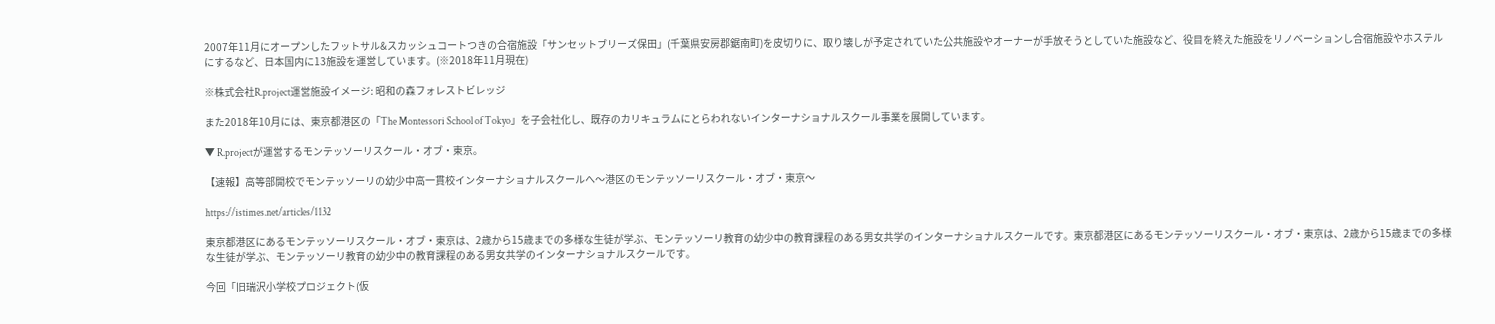2007年11月にオープンしたフットサル&スカッシュコートつきの合宿施設「サンセットブリーズ保田」(千葉県安房郡鋸南町)を皮切りに、取り壊しが予定されていた公共施設やオーナーが手放そうとしていた施設など、役目を終えた施設をリノベーションし合宿施設やホステルにするなど、日本国内に13施設を運営しています。(※2018年11月現在)

※株式会社R.project運営施設イメージ: 昭和の森フォレストビレッジ

また2018年10月には、東京都港区の「The Montessori School of Tokyo」を子会社化し、既存のカリキュラムにとらわれないインターナショナルスクール事業を展開しています。

▼ R.projectが運営するモンテッソーリスクール・オブ・東京。

【速報】高等部開校でモンテッソーリの幼少中高一貫校インターナショナルスクールへ〜港区のモンテッソーリスクール・オブ・東京〜

https://istimes.net/articles/1132

東京都港区にあるモンテッソーリスクール・オブ・東京は、2歳から15歳までの多様な生徒が学ぶ、モンテッソーリ教育の幼少中の教育課程のある男女共学のインターナショナルスクールです。東京都港区にあるモンテッソーリスクール・オブ・東京は、2歳から15歳までの多様な生徒が学ぶ、モンテッソーリ教育の幼少中の教育課程のある男女共学のインターナショナルスクールです。

今回「旧瑞沢小学校プロジェクト(仮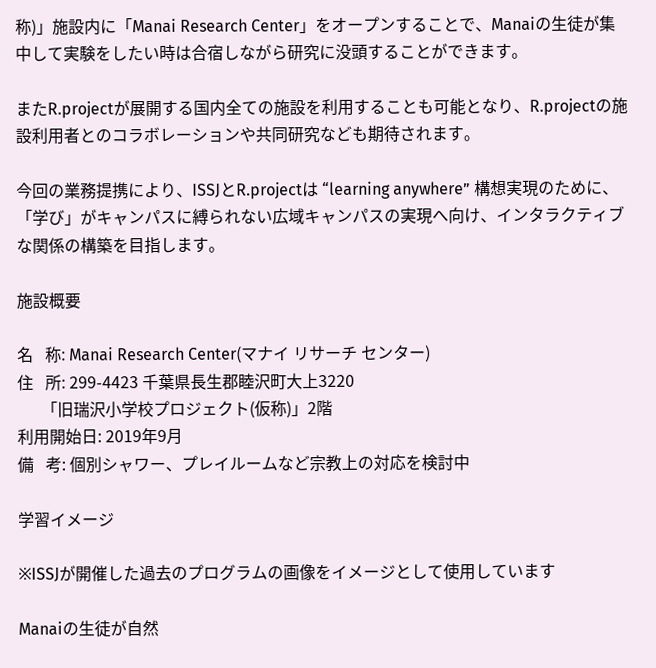称)」施設内に「Manai Research Center」をオープンすることで、Manaiの生徒が集中して実験をしたい時は合宿しながら研究に没頭することができます。

またR.projectが展開する国内全ての施設を利用することも可能となり、R.projectの施設利用者とのコラボレーションや共同研究なども期待されます。

今回の業務提携により、ISSJとR.projectは “learning anywhere” 構想実現のために、「学び」がキャンパスに縛られない広域キャンパスの実現へ向け、インタラクティブな関係の構築を目指します。

施設概要

名   称: Manai Research Center(マナイ リサーチ センター)
住   所: 299-4423 千葉県長生郡睦沢町大上3220
      「旧瑞沢小学校プロジェクト(仮称)」2階
利用開始日: 2019年9月
備   考: 個別シャワー、プレイルームなど宗教上の対応を検討中

学習イメージ

※ISSJが開催した過去のプログラムの画像をイメージとして使用しています

Manaiの生徒が自然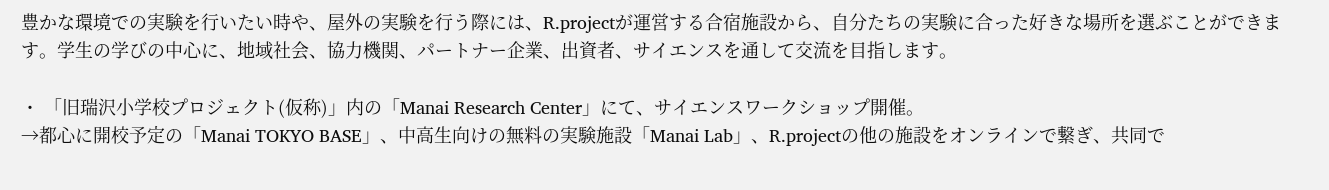豊かな環境での実験を行いたい時や、屋外の実験を行う際には、R.projectが運営する合宿施設から、自分たちの実験に合った好きな場所を選ぶことができます。学生の学びの中心に、地域社会、協力機関、パートナー企業、出資者、サイエンスを通して交流を目指します。

・ 「旧瑞沢小学校プロジェクト(仮称)」内の「Manai Research Center」にて、サイエンスワークショップ開催。
→都心に開校予定の「Manai TOKYO BASE」、中高生向けの無料の実験施設「Manai Lab」、R.projectの他の施設をオンラインで繋ぎ、共同で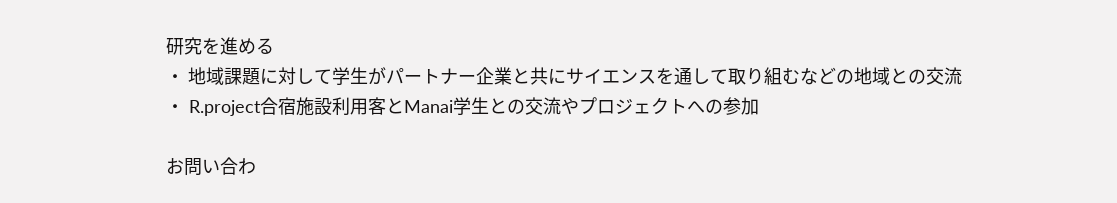研究を進める
・ 地域課題に対して学生がパートナー企業と共にサイエンスを通して取り組むなどの地域との交流
・ R.project合宿施設利用客とManai学生との交流やプロジェクトへの参加

お問い合わ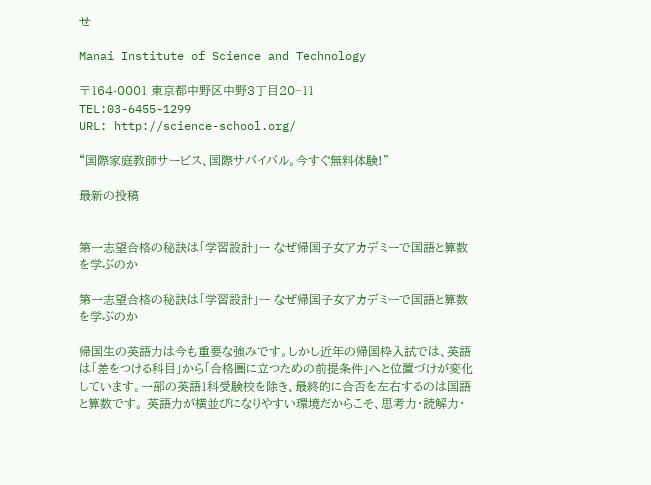せ

Manai Institute of Science and Technology

〒164-0001 東京都中野区中野3丁目20−11
TEL:03-6455-1299
URL: http://science-school.org/

“国際家庭教師サービス、国際サバイバル。今すぐ無料体験!”

最新の投稿


第一志望合格の秘訣は「学習設計」ー なぜ帰国子女アカデミーで国語と算数を学ぶのか

第一志望合格の秘訣は「学習設計」ー なぜ帰国子女アカデミーで国語と算数を学ぶのか

帰国生の英語力は今も重要な強みです。しかし近年の帰国枠入試では、英語は「差をつける科目」から「合格圏に立つための前提条件」へと位置づけが変化しています。一部の英語1科受験校を除き、最終的に合否を左右するのは国語と算数です。 英語力が横並びになりやすい環境だからこそ、思考力・読解力・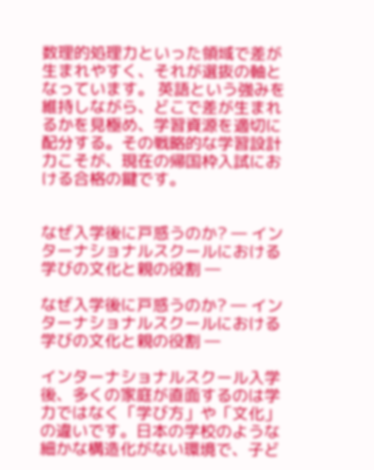数理的処理力といった領域で差が生まれやすく、それが選抜の軸となっています。 英語という強みを維持しながら、どこで差が生まれるかを見極め、学習資源を適切に配分する。その戦略的な学習設計力こそが、現在の帰国枠入試における合格の鍵です。


なぜ入学後に戸惑うのか? ― インターナショナルスクールにおける学びの文化と親の役割 ―

なぜ入学後に戸惑うのか? ― インターナショナルスクールにおける学びの文化と親の役割 ―

インターナショナルスクール入学後、多くの家庭が直面するのは学力ではなく「学び方」や「文化」の違いです。日本の学校のような細かな構造化がない環境で、子ど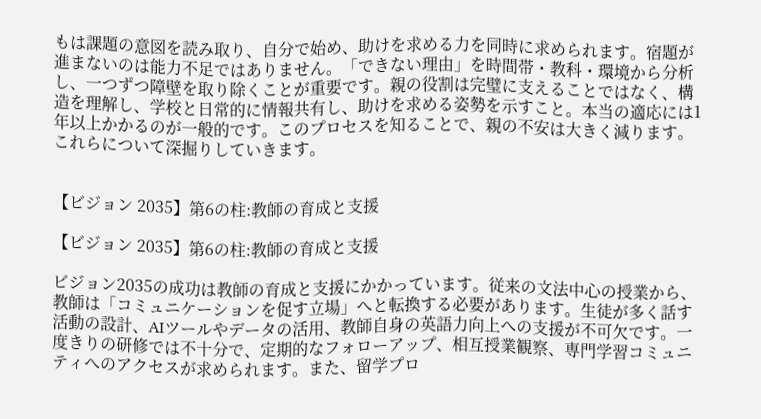もは課題の意図を読み取り、自分で始め、助けを求める力を同時に求められます。宿題が進まないのは能力不足ではありません。「できない理由」を時間帯・教科・環境から分析し、一つずつ障壁を取り除くことが重要です。親の役割は完璧に支えることではなく、構造を理解し、学校と日常的に情報共有し、助けを求める姿勢を示すこと。本当の適応には1年以上かかるのが一般的です。このプロセスを知ることで、親の不安は大きく減ります。 これらについて深掘りしていきます。


【ビジョン 2035】第6の柱:教師の育成と支援

【ビジョン 2035】第6の柱:教師の育成と支援

ビジョン2035の成功は教師の育成と支援にかかっています。従来の文法中心の授業から、教師は「コミュニケーションを促す立場」へと転換する必要があります。生徒が多く話す活動の設計、AIツールやデータの活用、教師自身の英語力向上への支援が不可欠です。一度きりの研修では不十分で、定期的なフォローアップ、相互授業観察、専門学習コミュニティへのアクセスが求められます。また、留学プロ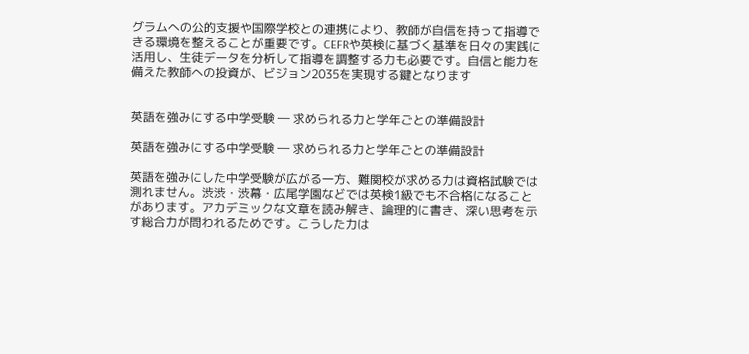グラムへの公的支援や国際学校との連携により、教師が自信を持って指導できる環境を整えることが重要です。CEFRや英検に基づく基準を日々の実践に活用し、生徒データを分析して指導を調整する力も必要です。自信と能力を備えた教師への投資が、ビジョン2035を実現する鍵となります


英語を強みにする中学受験 ― 求められる力と学年ごとの準備設計

英語を強みにする中学受験 ― 求められる力と学年ごとの準備設計

英語を強みにした中学受験が広がる一方、難関校が求める力は資格試験では測れません。渋渋・渋幕・広尾学園などでは英検1級でも不合格になることがあります。アカデミックな文章を読み解き、論理的に書き、深い思考を示す総合力が問われるためです。こうした力は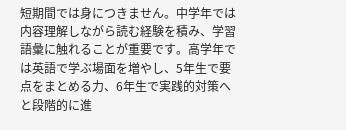短期間では身につきません。中学年では内容理解しながら読む経験を積み、学習語彙に触れることが重要です。高学年では英語で学ぶ場面を増やし、5年生で要点をまとめる力、6年生で実践的対策へと段階的に進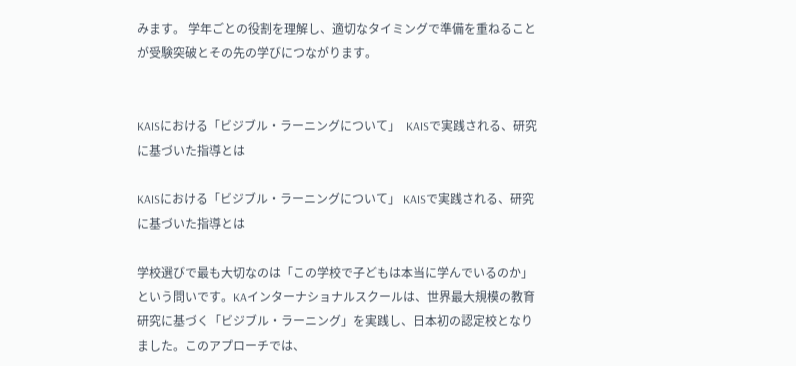みます。 学年ごとの役割を理解し、適切なタイミングで準備を重ねることが受験突破とその先の学びにつながります。


KAISにおける「ビジブル・ラーニングについて」  KAISで実践される、研究に基づいた指導とは

KAISにおける「ビジブル・ラーニングについて」 KAISで実践される、研究に基づいた指導とは

学校選びで最も大切なのは「この学校で子どもは本当に学んでいるのか」という問いです。KAインターナショナルスクールは、世界最大規模の教育研究に基づく「ビジブル・ラーニング」を実践し、日本初の認定校となりました。このアプローチでは、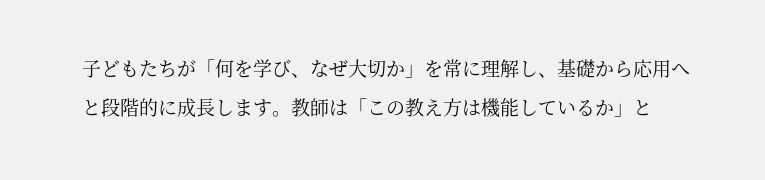子どもたちが「何を学び、なぜ大切か」を常に理解し、基礎から応用へと段階的に成長します。教師は「この教え方は機能しているか」と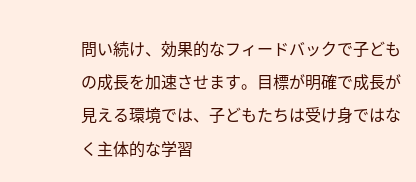問い続け、効果的なフィードバックで子どもの成長を加速させます。目標が明確で成長が見える環境では、子どもたちは受け身ではなく主体的な学習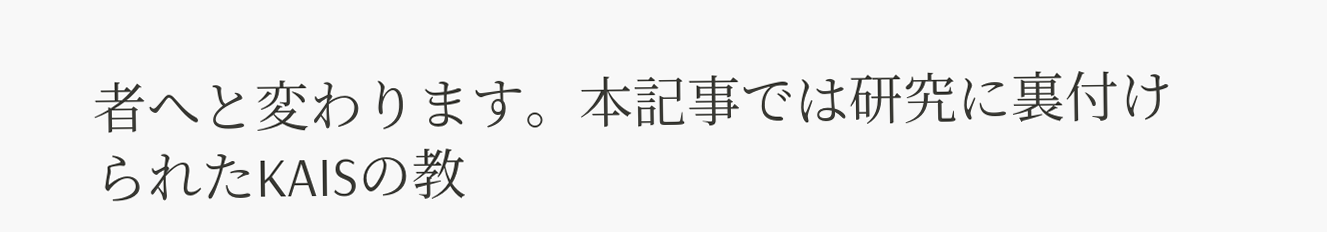者へと変わります。本記事では研究に裏付けられたKAISの教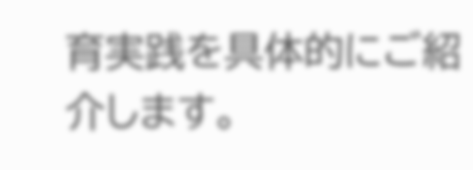育実践を具体的にご紹介します。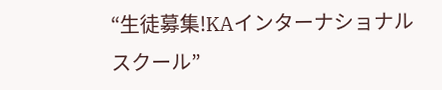“生徒募集!KAインターナショナルスクール”